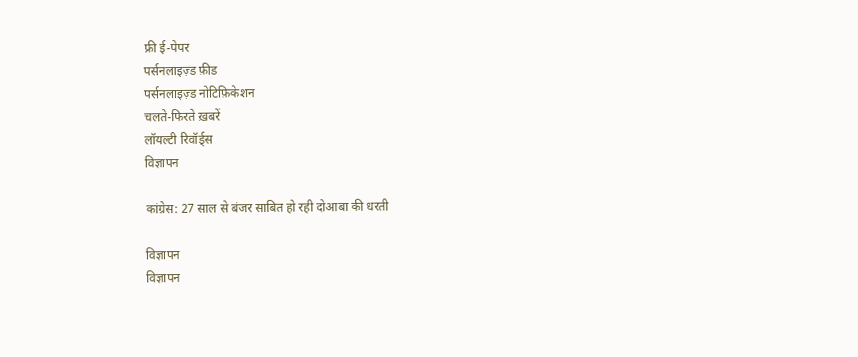फ्री ई-पेपर
पर्सनलाइज़्ड फ़ीड
पर्सनलाइज़्ड नोटिफ़िकेशन
चलते-फिरते ख़बरें
लॉयल्टी रिवॉर्ड्स
विज्ञापन

कांग्रेस: 27 साल से बंजर साबित हो रही दोआबा की धरती

विज्ञापन
विज्ञापन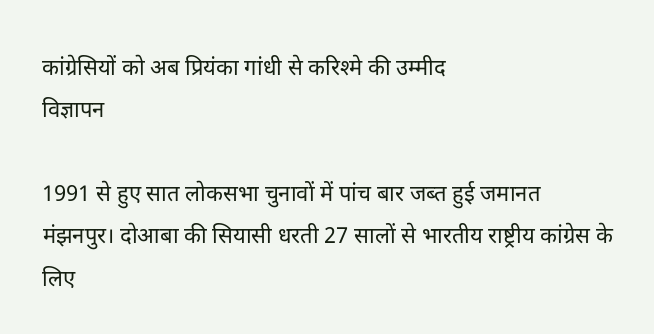कांग्रेसियों को अब प्रियंका गांधी से करिश्मे की उम्मीद
विज्ञापन

1991 से हुए सात लोकसभा चुनावों में पांच बार जब्त हुई जमानत
मंझनपुर। दोआबा की सियासी धरती 27 सालों से भारतीय राष्ट्रीय कांग्रेस के लिए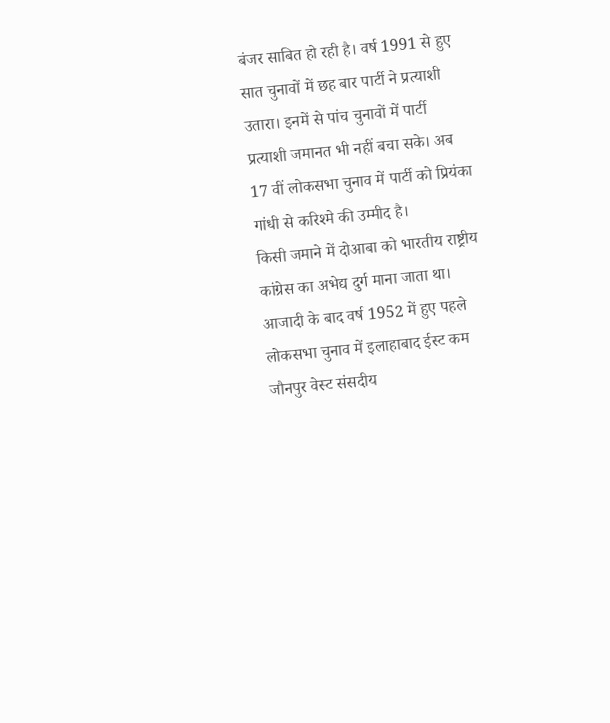बंजर साबित हो रही है। वर्ष 1991 से हुए सात चुनावों में छह बार पार्टी ने प्रत्याशी उतारा। इनमें से पांच चुनावों में पार्टी प्रत्याशी जमानत भी नहीं बचा सके। अब 17 वीं लोकसभा चुनाव में पार्टी को प्रियंका गांधी से करिश्मे की उम्मीद है।
किसी जमाने में दोआबा को भारतीय राष्ट्रीय कांग्रेस का अभेद्य दुर्ग माना जाता था। आजादी के बाद वर्ष 1952 में हुए पहले लोकसभा चुनाव में इलाहाबाद ईस्ट कम जौनपुर वेस्ट संसदीय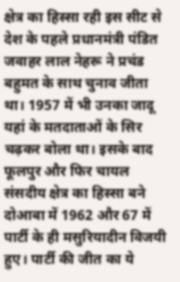क्षेत्र का हिस्सा रही इस सीट से देश के पहले प्रधानमंत्री पंडित जवाहर लाल नेहरू ने प्रचंड बहुमत के साथ चुनाव जीता था। 1957 में भी उनका जादू यहां के मतदाताओं के सिर चढ़कर बोला था। इसके बाद फूलपुर और फिर चायल संसदीय क्षेत्र का हिस्सा बने दोआबा में 1962 और 67 में पार्टी के ही मसुरियादीन विजयी हुए। पार्टी की जीत का ये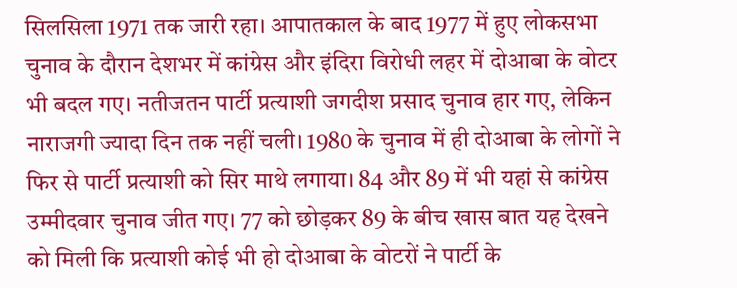सिलसिला 1971 तक जारी रहा। आपातकाल के बाद 1977 में हुए लोकसभा चुनाव के दौरान देशभर में कांग्रेस और इंदिरा विरोधी लहर में दोआबा के वोटर भी बदल गए। नतीजतन पार्टी प्रत्याशी जगदीश प्रसाद चुनाव हार गए, लेकिन नाराजगी ज्यादा दिन तक नहीं चली। 1980 के चुनाव में ही दोआबा के लोगों ने फिर से पार्टी प्रत्याशी को सिर माथे लगाया। 84 और 89 में भी यहां से कांग्रेस उम्मीदवार चुनाव जीत गए। 77 को छोड़कर 89 के बीच खास बात यह देखने को मिली कि प्रत्याशी कोई भी हो दोआबा के वोटरों ने पार्टी के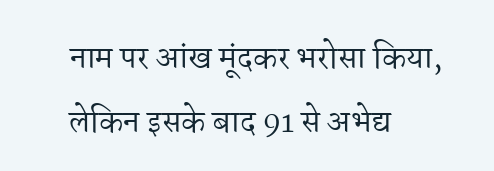नाम पर आंख मूंदकर भरोसा किया, लेकिन इसके बाद 91 से अभेद्य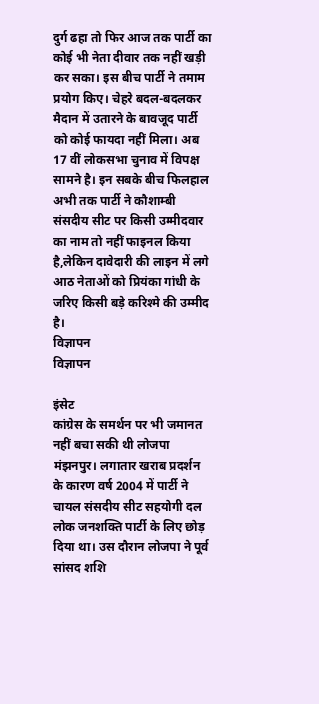दुर्ग ढहा तो फिर आज तक पार्टी का कोई भी नेता दीवार तक नहीं खड़ी कर सका। इस बीच पार्टी ने तमाम प्रयोग किए। चेहरे बदल-बदलकर मैदान में उतारने के बावजूद पार्टी को कोई फायदा नहीं मिला। अब 17 वीं लोकसभा चुनाव में विपक्ष सामने है। इन सबके बीच फिलहाल अभी तक पार्टी ने कौशाम्बी संसदीय सीट पर किसी उम्मीदवार का नाम तो नहीं फाइनल किया है,लेकिन दावेदारी की लाइन में लगे आठ नेताओं को प्रियंका गांधी के जरिए किसी बड़े करिश्मे की उम्मीद है।
विज्ञापन
विज्ञापन

इंसेट
कांग्रेस के समर्थन पर भी जमानत नहीं बचा सकी थी लोजपा
मंझनपुर। लगातार खराब प्रदर्शन के कारण वर्ष 2004 में पार्टी ने चायल संसदीय सीट सहयोगी दल लोक जनशक्ति पार्टी के लिए छोड़ दिया था। उस दौरान लोजपा ने पूर्व सांसद शशि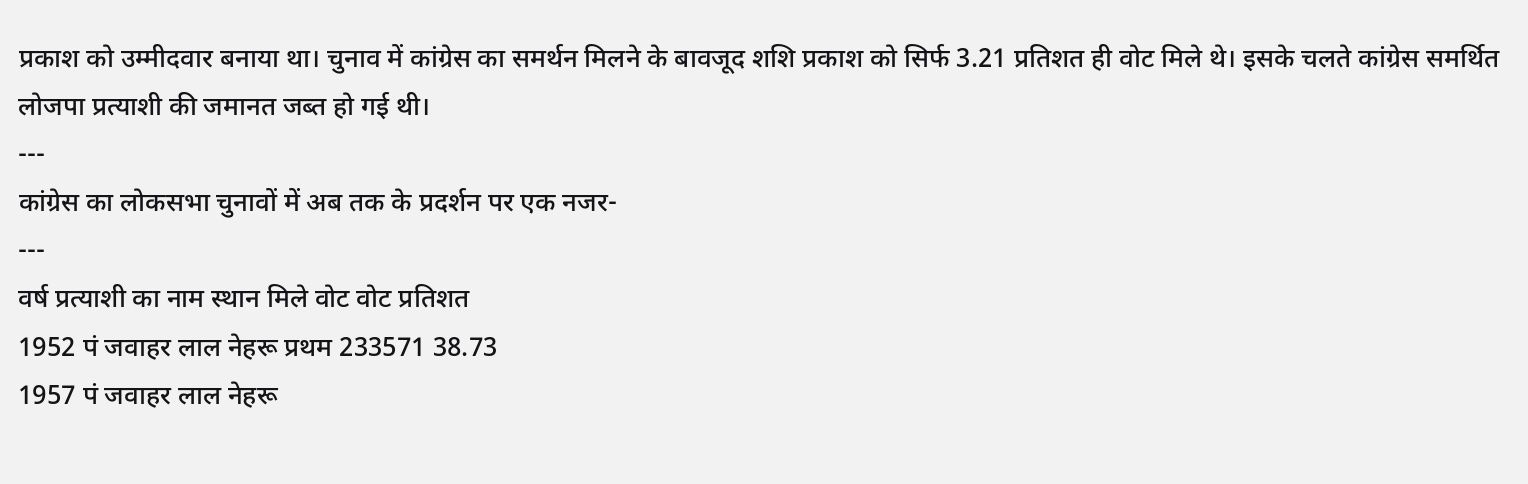प्रकाश को उम्मीदवार बनाया था। चुनाव में कांग्रेस का समर्थन मिलने के बावजूद शशि प्रकाश को सिर्फ 3.21 प्रतिशत ही वोट मिले थे। इसके चलते कांग्रेस समर्थित लोजपा प्रत्याशी की जमानत जब्त हो गई थी।
---
कांग्रेस का लोकसभा चुनावों में अब तक के प्रदर्शन पर एक नजर-
---
वर्ष प्रत्याशी का नाम स्थान मिले वोट वोट प्रतिशत
1952 पं जवाहर लाल नेहरू प्रथम 233571 38.73
1957 पं जवाहर लाल नेहरू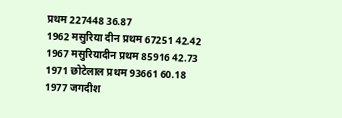प्रथम 227448 36.87
1962 मसुरिया दीन प्रथम 67251 42.42
1967 मसुरियादीन प्रथम 85916 42.73
1971 छोटेलाल प्रथम 93661 60.18
1977 जगदीश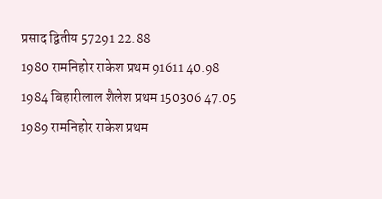प्रसाद द्वितीय 57291 22.88
1980 रामनिहोर राकेश प्रथम 91611 40.98
1984 बिहारीलाल शैलेश प्रथम 150306 47.05
1989 रामनिहोर राकेश प्रथम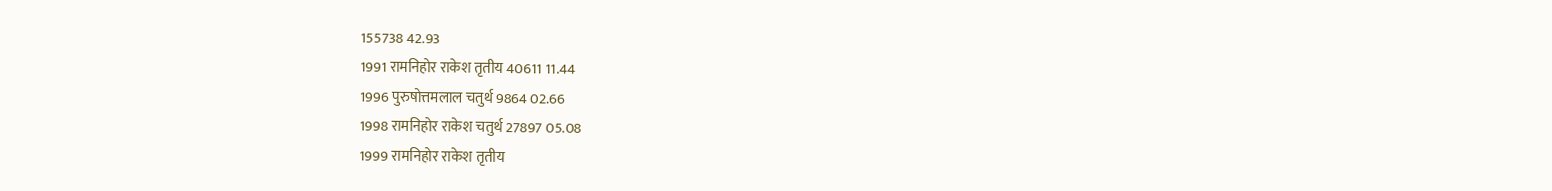155738 42.93
1991 रामनिहोर राकेश तृतीय 40611 11.44
1996 पुरुषोत्तमलाल चतुर्थ 9864 02.66
1998 रामनिहोर राकेश चतुर्थ 27897 05.08
1999 रामनिहोर राकेश तृतीय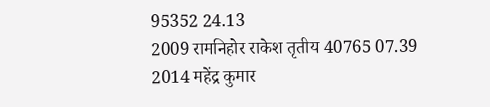95352 24.13
2009 रामनिहोर राकेश तृतीय 40765 07.39
2014 महेंद्र कुमार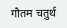गौतम चतुर्थ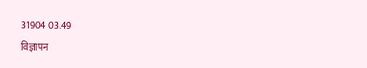31904 03.49
विज्ञापन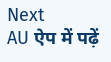Next
AU ऐप में पढ़ें